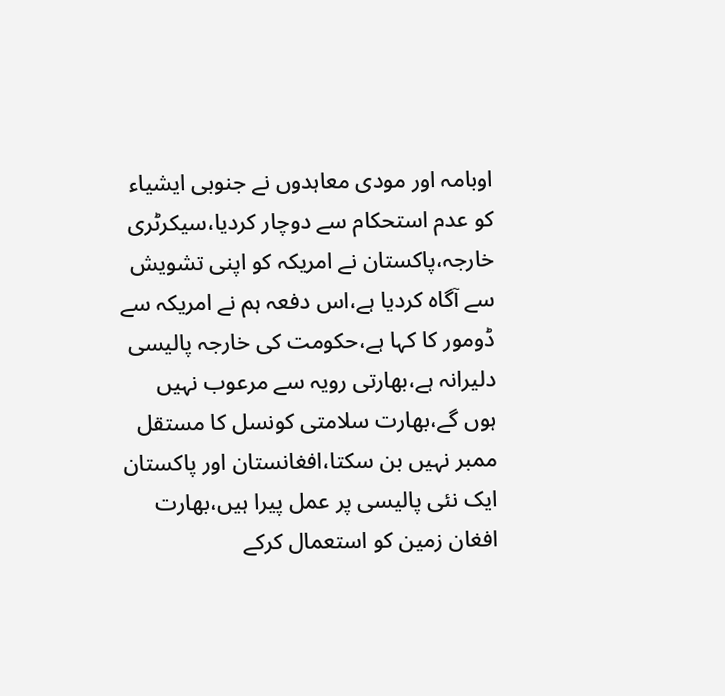اوبامہ اور مودی معاہدوں نے جنوبی ایشیاء کو عدم استحکام سے دوچار کردیا،سیکرٹری خارجہ،پاکستان نے امریکہ کو اپنی تشویش سے آگاہ کردیا ہے،اس دفعہ ہم نے امریکہ سے ڈومور کا کہا ہے،حکومت کی خارجہ پالیسی دلیرانہ ہے،بھارتی رویہ سے مرعوب نہیں ہوں گے،بھارت سلامتی کونسل کا مستقل ممبر نہیں بن سکتا،افغانستان اور پاکستان ایک نئی پالیسی پر عمل پیرا ہیں،بھارت افغان زمین کو استعمال کرکے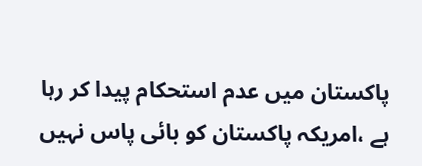پاکستان میں عدم استحکام پیدا کر رہا ہے ،امریکہ پاکستان کو بائی پاس نہیں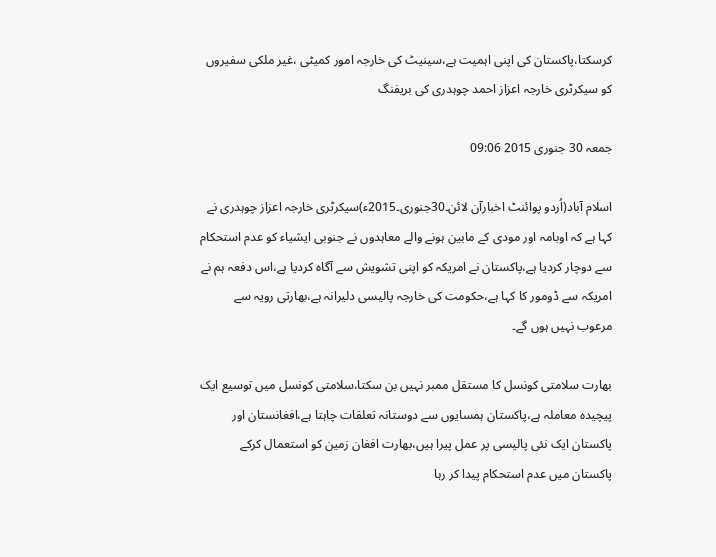کرسکتا،پاکستان کی اپنی اہمیت ہے،سینیٹ کی خارجہ امور کمیٹی ،غیر ملکی سفیروں کو سیکرٹری خارجہ اعزاز احمد چوہدری کی بریفنگ

جمعہ 30 جنوری 2015 09:06

اسلام آباد(اُردو پوائنٹ اخبارآن لائن۔30جنوری۔2015ء)سیکرٹری خارجہ اعزاز چوہدری نے کہا ہے کہ اوبامہ اور مودی کے مابین ہونے والے معاہدوں نے جنوبی ایشیاء کو عدم استحکام سے دوچار کردیا ہے،پاکستان نے امریکہ کو اپنی تشویش سے آگاہ کردیا ہے،اس دفعہ ہم نے امریکہ سے ڈومور کا کہا ہے،حکومت کی خارجہ پالیسی دلیرانہ ہے،بھارتی رویہ سے مرعوب نہیں ہوں گے۔

بھارت سلامتی کونسل کا مستقل ممبر نہیں بن سکتا،سلامتی کونسل میں توسیع ایک پیچیدہ معاملہ ہے،پاکستان ہمسایوں سے دوستانہ تعلقات چاہتا ہے،افغانستان اور پاکستان ایک نئی پالیسی پر عمل پیرا ہیں،بھارت افغان زمین کو استعمال کرکے پاکستان میں عدم استحکام پیدا کر رہا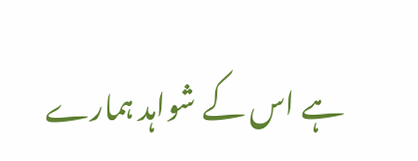ہے اس کے شواہد ہمارے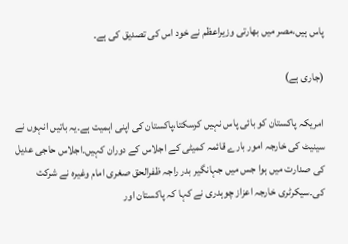پاس ہیں،مصر میں بھارتی وزیراعظم نے خود اس کی تصدیق کی ہے۔

(جاری ہے)

امریکہ پاکستان کو بائی پاس نہیں کرسکتا،پاکستان کی اپنی اہمیت ہے۔یہ باتیں انہوں نے سینیٹ کی خارجہ امور بارے قائمہ کمیٹی کے اجلاس کے دوران کہیں۔اجلاس حاجی عدیل کی صدارت میں ہوا جس میں جہانگیر بدر راجہ ظفرالحق صغری امام وغیرہ نے شرکت کی۔سیکرٹری خارجہ اعزاز چوہدری نے کہا کہ پاکستان اور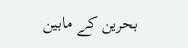بحرین کے مابین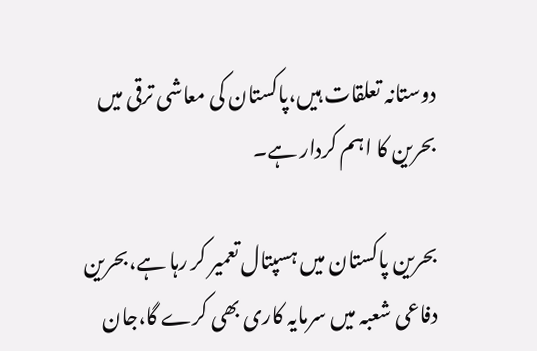دوستانہ تعلقات ہیں،پاکستان کی معاشی ترقی میں بحرین کا اہم کردار ہے۔

بحرین پاکستان میں ہسپتال تعمیر کر رہا ہے،بحرین دفاعی شعبہ میں سرمایہ کاری بھی کرے گا،جان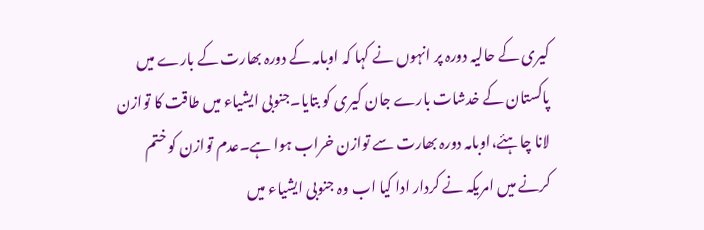کیری کے حالیہ دورہ پر انہوں نے کہا کہ اوبامہ کے دورہ بھارت کے بارے میں پاکستان کے خدشات بارے جان کیری کو بتایا۔جنوبی ایشیاء میں طاقت کا توازن لانا چاہئے،اوبامہ دورہ بھارت سے توازن خراب ہوا ہے۔عدم توازن کو ختم کرنے میں امریکہ نے کردار ادا کیا اب وہ جنوبی ایشیاء میں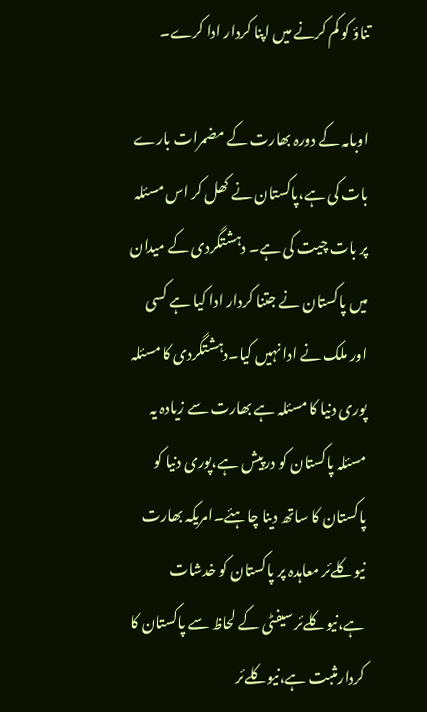تناؤ کو کم کرنے میں اپنا کردار ادا کرے۔

اوبامہ کے دورہ بھارت کے مضمرات بارے بات کی ہے،پاکستان نے کھل کر اس مسئلہ پر بات چیت کی ہے۔ دہشتگردی کے میدان میں پاکستان نے جتنا کردار ادا کیا ہے کسی اور ملک نے ادا نہیں کیا۔دہشتگردی کا مسئلہ پوری دنیا کا مسئلہ ہے بھارت سے زیادہ یہ مسئلہ پاکستان کو درپیش ہے،پوری دنیا کو پاکستان کا ساتھ دینا چاہئے۔امریکہ بھارت نیوکلےئر معاہدہ پر پاکستان کو خدشات ہے،نیوکلےئر سیفٹی کے لحاظ سے پاکستان کا کردارمثبت ہے،نیوکلےئر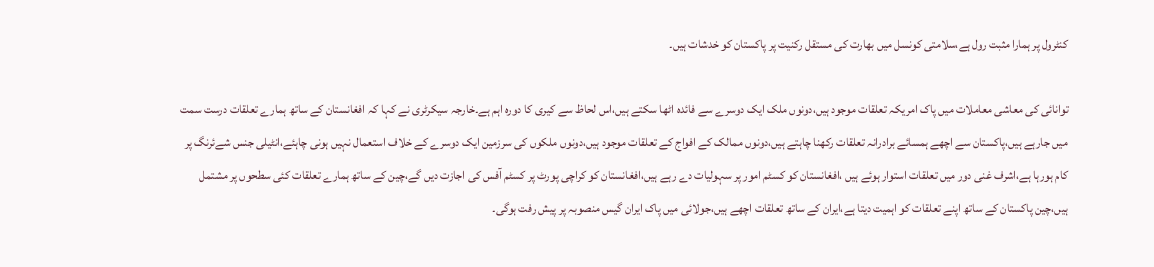کنٹرول پر ہمارا مثبت رول ہے،سلامتی کونسل میں بھارت کی مستقل رکنیت پر پاکستان کو خدشات ہیں۔

توانائی کی معاشی معاملات میں پاک امریکہ تعلقات موجود ہیں،دونوں ملک ایک دوسرے سے فائدہ اٹھا سکتے ہیں،اس لحاظ سے کیری کا دورہ اہم ہے۔خارجہ سیکرٹری نے کہا کہ افغانستان کے ساتھ ہمارے تعلقات درست سمت میں جارہے ہیں،پاکستان سے اچھے ہمسائے برادرانہ تعلقات رکھنا چاہتے ہیں،دونوں ممالک کے افواج کے تعلقات موجود ہیں،دونوں ملکوں کی سرزمین ایک دوسرے کے خلاف استعمال نہیں ہونی چاہئے،انٹیلی جنس شےئرنگ پر کام ہورہا ہے،اشرف غنی دور میں تعلقات استوار ہوئے ہیں ،افغانستان کو کسٹم امور پر سہولیات دے رہے ہیں،افغانستان کو کراچی پورٹ پر کسٹم آفس کی اجازت دیں گے،چین کے ساتھ ہمارے تعلقات کئی سطحوں پر مشتمل ہیں،چین پاکستان کے ساتھ اپنے تعلقات کو اہمیت دیتا ہے،ایران کے ساتھ تعلقات اچھے ہیں،جولائی میں پاک ایران گیس منصوبہ پر پیش رفت ہوگی۔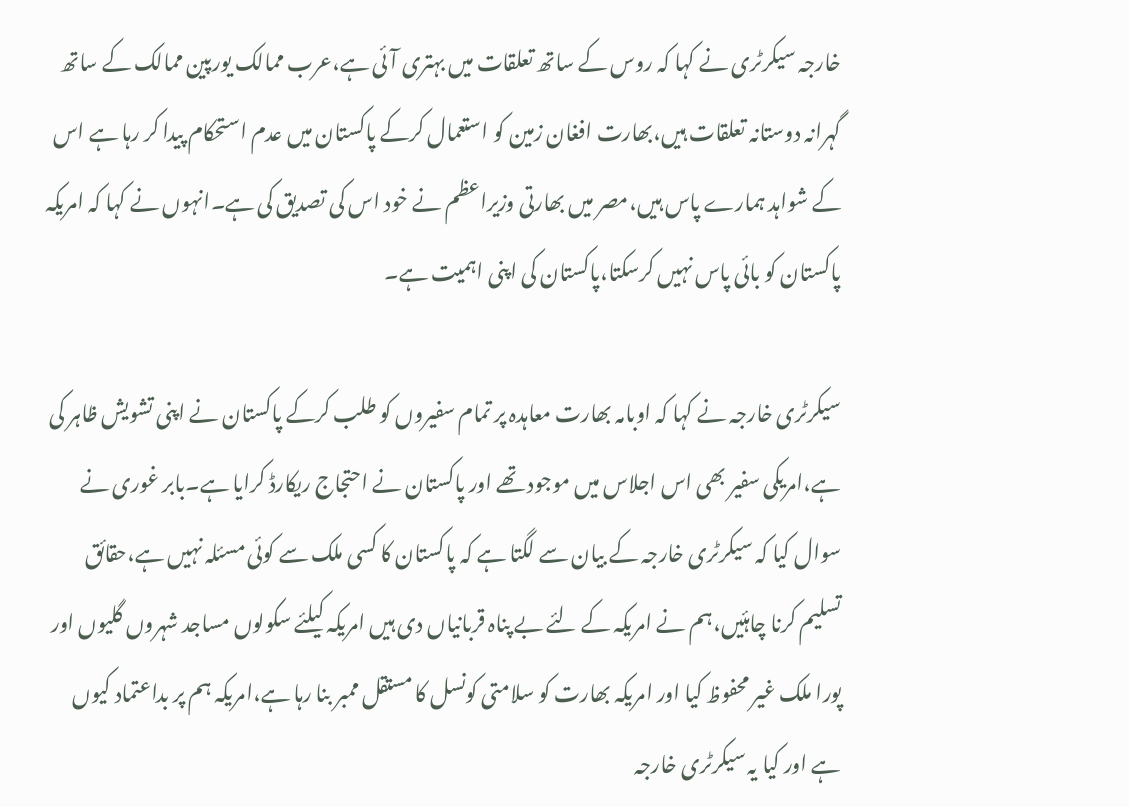خارجہ سیکرٹری نے کہا کہ روس کے ساتھ تعلقات میں بہتری آئی ہے،عرب ممالک یورپین ممالک کے ساتھ گہرانہ دوستانہ تعلقات ہیں،بھارت افغان زمین کو استعمال کرکے پاکستان میں عدم استحکام پیدا کر رہا ہے اس کے شواہد ہمارے پاس ہیں،مصر میں بھارتی وزیراعظم نے خود اس کی تصدیق کی ہے۔انہوں نے کہا کہ امریکہ پاکستان کو بائی پاس نہیں کرسکتا،پاکستان کی اپنی اہمیت ہے۔

سیکرٹری خارجہ نے کہا کہ اوبامہ بھارت معاہدہ پر تمام سفیروں کو طلب کرکے پاکستان نے اپنی تشویش ظاہر کی ہے،امریکی سفیر بھی اس اجلاس میں موجود تھے اور پاکستان نے احتجاج ریکارڈ کرایا ہے۔بابر غوری نے سوال کیا کہ سیکرٹری خارجہ کے بیان سے لگتا ہے کہ پاکستان کا کسی ملک سے کوئی مسئلہ نہیں ہے،حقائق تسلیم کرنا چاہئیں،ہم نے امریکہ کے لئے بے پناہ قربانیاں دی ہیں امریکہ کیلئے سکولوں مساجد شہروں گلیوں اور پورا ملک غیر محفوظ کیا اور امریکہ بھارت کو سلامتی کونسل کا مستقل ممبر بنا رہا ہے،امریکہ ہم پر بداعتماد کیوں ہے اور کیا یہ سیکرٹری خارجہ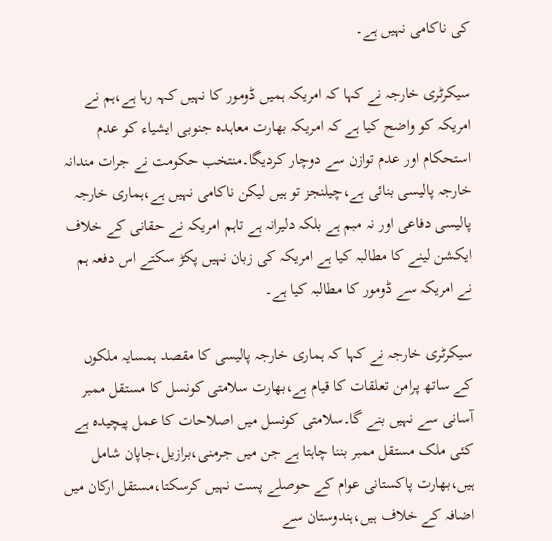کی ناکامی نہیں ہے۔

سیکرٹری خارجہ نے کہا کہ امریکہ ہمیں ڈومور کا نہیں کہہ رہا ہے،ہم نے امریکہ کو واضح کیا ہے کہ امریکہ بھارت معاہدہ جنوبی ایشیاء کو عدم استحکام اور عدم توازن سے دوچار کردیگا۔منتخب حکومت نے جرات مندانہ خارجہ پالیسی بنائی ہے،چیلنجز تو ہیں لیکن ناکامی نہیں ہے،ہماری خارجہ پالیسی دفاعی اور نہ مبم ہے بلکہ دلیرانہ ہے تاہم امریکہ نے حقانی کے خلاف ایکشن لینے کا مطالبہ کیا ہے امریکہ کی زبان نہیں پکڑ سکتے اس دفعہ ہم نے امریکہ سے ڈومور کا مطالبہ کیا ہے۔

سیکرٹری خارجہ نے کہا کہ ہماری خارجہ پالیسی کا مقصد ہمسایہ ملکوں کے ساتھ پرامن تعلقات کا قیام ہے،بھارت سلامتی کونسل کا مستقل ممبر آسانی سے نہیں بنے گا۔سلامتی کونسل میں اصلاحات کا عمل پیچیدہ ہے کئی ملک مستقل ممبر بننا چاہتا ہے جن میں جرمنی،برازیل،جاپان شامل ہیں،بھارت پاکستانی عوام کے حوصلے پست نہیں کرسکتا،مستقل ارکان میں اضافہ کے خلاف ہیں،ہندوستان سے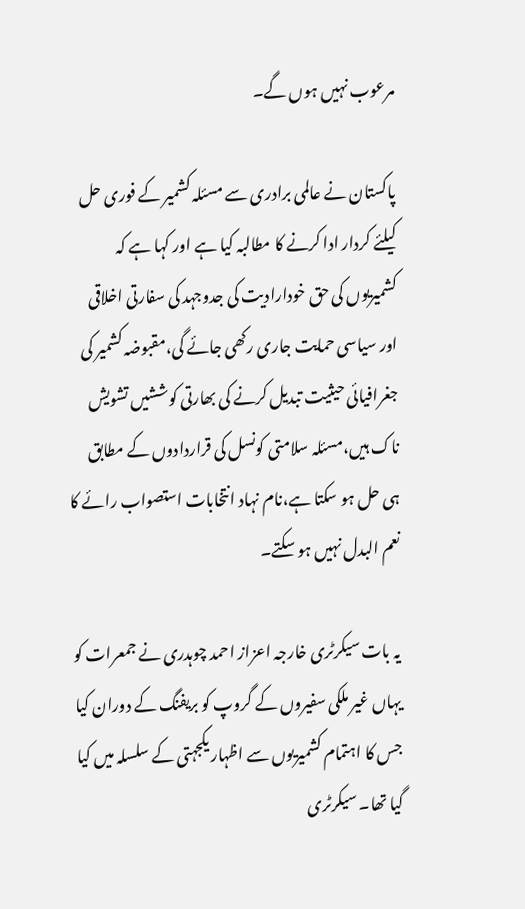مرعوب نہیں ہوں گے۔

پاکستان نے عالمی برادری سے مسئلہ کشمیر کے فوری حل کیلئے کردار ادا کرنے کا مطالبہ کیا ہے اور کہا ہے کہ کشمیریوں کی حق خودارادیت کی جدوجہد کی سفارتی اخلاقی اور سیاسی حمایت جاری رکھی جائے گی،مقبوضہ کشمیر کی جغرافیائی حیثیت تبدیل کرنے کی بھارتی کوششیں تشویش ناک ہیں،مسئلہ سلامتی کونسل کی قراردادوں کے مطابق ہی حل ہو سکتا ہے،نام نہاد انتخابات استصواب رائے کا نعم البدل نہیں ہو سکتے۔

یہ بات سیکرٹری خارجہ اعزاز احمد چوہدری نے جمعرات کو یہاں غیر ملکی سفیروں کے گروپ کو بریفنگ کے دوران کیا جس کا اہتمام کشمیریوں سے اظہار یکجہتی کے سلسلہ میں کیا گیا تھا۔ سیکرٹری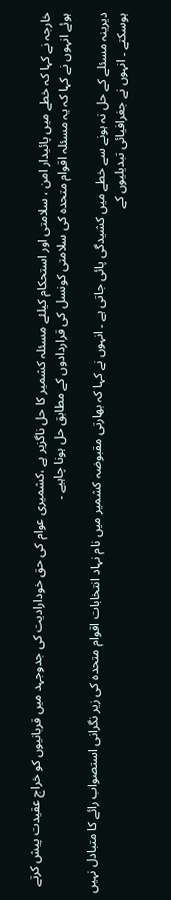خارجہ نے کہا کہ خطے میں پائیدار امن ، سلامتی اور استحکام کیلئے مسئلہ کشمیر کا حل ناگزیر ہے ،کشمیری عوام کی حق خودارادیت کی جدوجہد میں قربانیوں کو خراج عقیدت پیش کرتے ہوئے انہوں نے کہا کہ یہ مسئلہ اقوام متحدہ کی سلامتی کونسل کی قراردادوں کے مطابق حل ہونا چاہیے ۔

دیرینہ مسئلے کے حل نہ ہونے سے خطے میں کشیدگی پائی جاتی ہے ۔ انہوں نے کہا کہ بھارتی مقبوضہ کشمیر میں نام نہاد انتخابات اقوام متحدہ کی زیر نگرانی استصواب رائے کا متبادل نہیں ہوسکتے ۔ انہوں نے جغرافیائی تبدیلیوں کے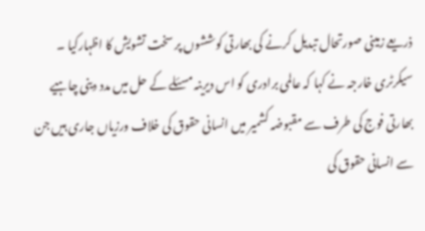ذریعے زمینی صورتحال تبدیل کرنے کی بھارتی کوششوں پر سخت تشویش کا اظہارکیا ۔ سیکرٹری خارجہ نے کہا کہ عالمی برادری کو اس دیرینہ مسئلے کے حل میں مدد دینی چاہیے بھارتی فوج کی طرف سے مقبوضہ کشمیر میں انسانی حقوق کی خلاف ورزیاں جاری ہیں جن سے انسانی حقوق کی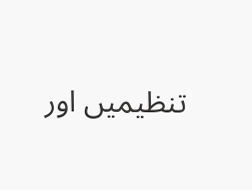تنظیمیں اور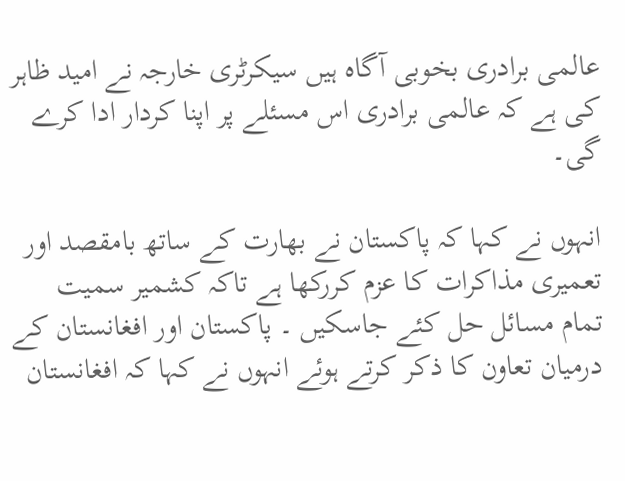عالمی برادری بخوبی آگاہ ہیں سیکرٹری خارجہ نے امید ظاہر کی ہے کہ عالمی برادری اس مسئلے پر اپنا کردار ادا کرے گی۔

انہوں نے کہا کہ پاکستان نے بھارت کے ساتھ بامقصد اور تعمیری مذاکرات کا عزم کررکھا ہے تاکہ کشمیر سمیت تمام مسائل حل کئے جاسکیں ۔ پاکستان اور افغانستان کے درمیان تعاون کا ذکر کرتے ہوئے انہوں نے کہا کہ افغانستان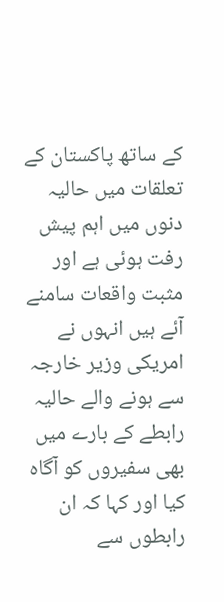کے ساتھ پاکستان کے تعلقات میں حالیہ دنوں میں اہم پیش رفت ہوئی ہے اور مثبت واقعات سامنے آئے ہیں انہوں نے امریکی وزیر خارجہ سے ہونے والے حالیہ رابطے کے بارے میں بھی سفیروں کو آگاہ کیا اور کہا کہ ان رابطوں سے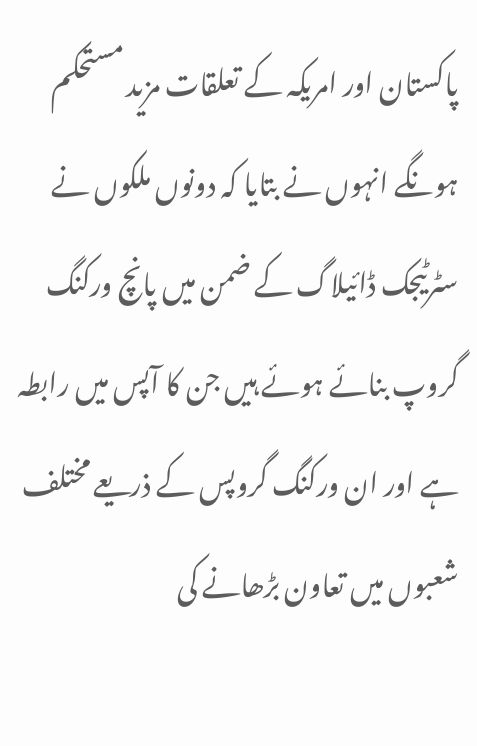پاکستان اور امریکہ کے تعلقات مزید مستحکم ہونگے انہوں نے بتایا کہ دونوں ملکوں نے سٹرٹیجک ڈائیلاگ کے ضمن میں پانچ ورکنگ گروپ بنائے ہوئے ہیں جن کا آپس میں رابطہ ہے اور ان ورکنگ گروپس کے ذریعے مختلف شعبوں میں تعاون بڑھانے کی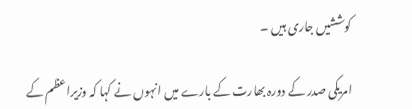کوششیں جاری ہیں ۔

امریکی صدر کے دورہ بھارت کے بارے میں انہوں نے کہا کہ وزیراعظم کے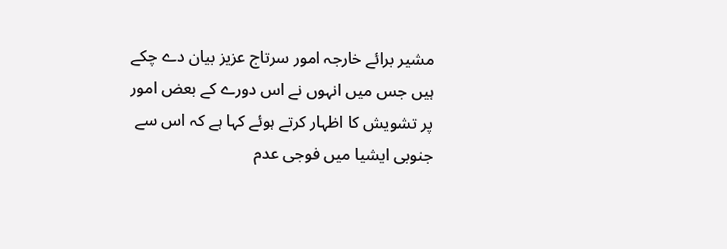مشیر برائے خارجہ امور سرتاج عزیز بیان دے چکے ہیں جس میں انہوں نے اس دورے کے بعض امور پر تشویش کا اظہار کرتے ہوئے کہا ہے کہ اس سے جنوبی ایشیا میں فوجی عدم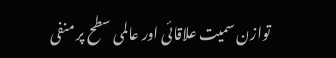توازن سمیت علاقائی اور عالمی سطح پر منفی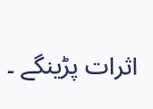اثرات پڑینگے ۔